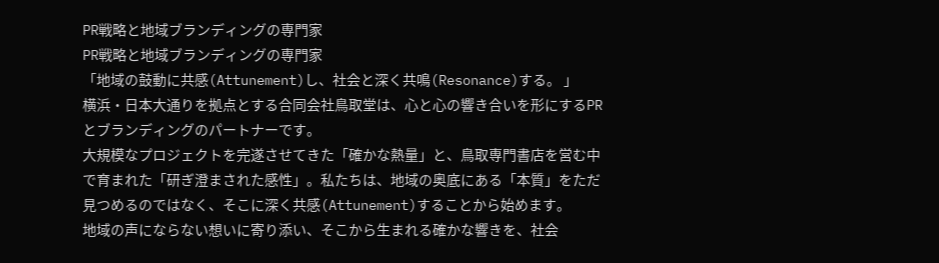PR戦略と地域ブランディングの専門家
PR戦略と地域ブランディングの専門家
「地域の鼓動に共感(Attunement)し、社会と深く共鳴(Resonance)する。 」
横浜・日本大通りを拠点とする合同会社鳥取堂は、心と心の響き合いを形にするPRとブランディングのパートナーです。
大規模なプロジェクトを完遂させてきた「確かな熱量」と、鳥取専門書店を営む中で育まれた「研ぎ澄まされた感性」。私たちは、地域の奥底にある「本質」をただ見つめるのではなく、そこに深く共感(Attunement)することから始めます。
地域の声にならない想いに寄り添い、そこから生まれる確かな響きを、社会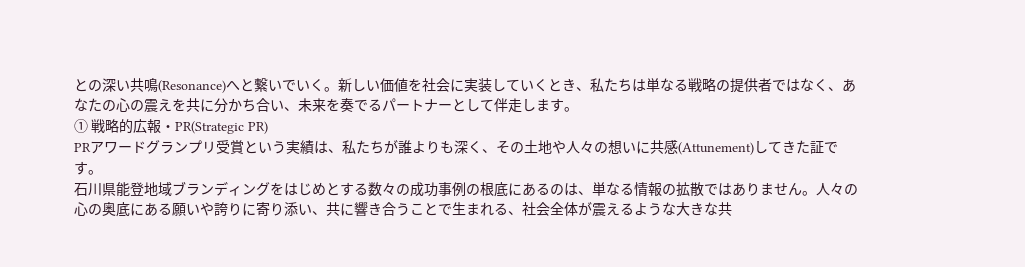との深い共鳴(Resonance)へと繋いでいく。新しい価値を社会に実装していくとき、私たちは単なる戦略の提供者ではなく、あなたの心の震えを共に分かち合い、未来を奏でるパートナーとして伴走します。
① 戦略的広報・PR(Strategic PR)
PRアワードグランプリ受賞という実績は、私たちが誰よりも深く、その土地や人々の想いに共感(Attunement)してきた証です。
石川県能登地域ブランディングをはじめとする数々の成功事例の根底にあるのは、単なる情報の拡散ではありません。人々の心の奥底にある願いや誇りに寄り添い、共に響き合うことで生まれる、社会全体が震えるような大きな共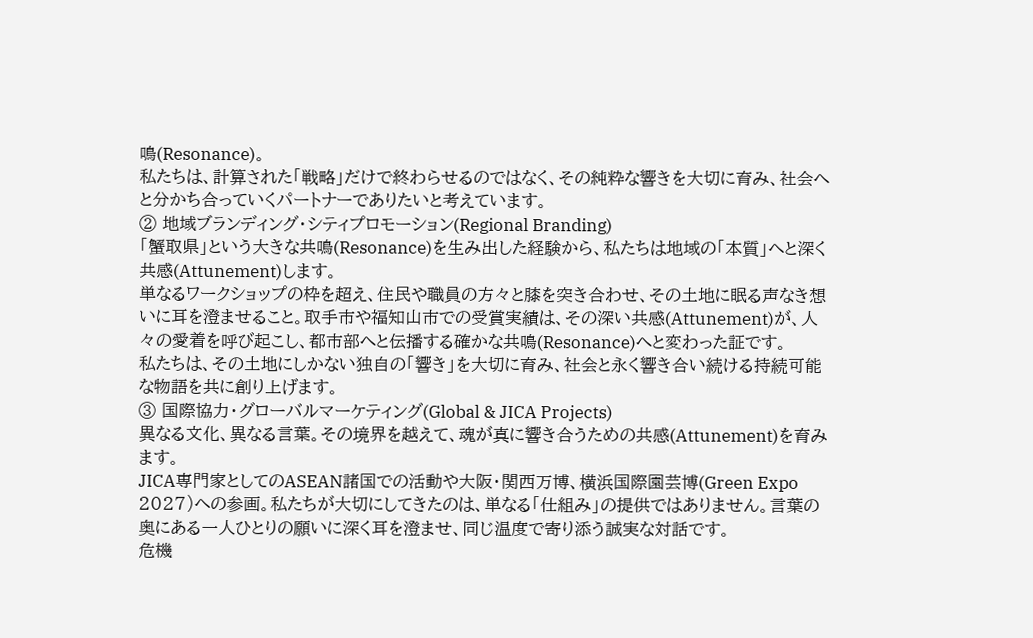鳴(Resonance)。
私たちは、計算された「戦略」だけで終わらせるのではなく、その純粋な響きを大切に育み、社会へと分かち合っていくパートナーでありたいと考えています。
② 地域ブランディング・シティプロモーション(Regional Branding)
「蟹取県」という大きな共鳴(Resonance)を生み出した経験から、私たちは地域の「本質」へと深く共感(Attunement)します。
単なるワークショップの枠を超え、住民や職員の方々と膝を突き合わせ、その土地に眠る声なき想いに耳を澄ませること。取手市や福知山市での受賞実績は、その深い共感(Attunement)が、人々の愛着を呼び起こし、都市部へと伝播する確かな共鳴(Resonance)へと変わった証です。
私たちは、その土地にしかない独自の「響き」を大切に育み、社会と永く響き合い続ける持続可能な物語を共に創り上げます。
③ 国際協力・グローバルマーケティング(Global & JICA Projects)
異なる文化、異なる言葉。その境界を越えて、魂が真に響き合うための共感(Attunement)を育みます。
JICA専門家としてのASEAN諸国での活動や大阪・関西万博、横浜国際園芸博(Green Expo 2027)への参画。私たちが大切にしてきたのは、単なる「仕組み」の提供ではありません。言葉の奥にある一人ひとりの願いに深く耳を澄ませ、同じ温度で寄り添う誠実な対話です。
危機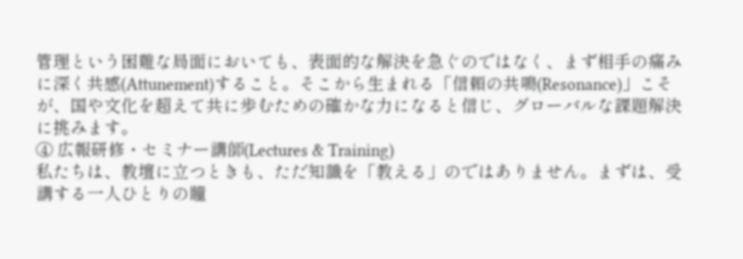管理という困難な局面においても、表面的な解決を急ぐのではなく、まず相手の痛みに深く共感(Attunement)すること。そこから生まれる「信頼の共鳴(Resonance)」こそが、国や文化を超えて共に歩むための確かな力になると信じ、グローバルな課題解決に挑みます。
④ 広報研修・セミナー講師(Lectures & Training)
私たちは、教壇に立つときも、ただ知識を「教える」のではありません。まずは、受講する一人ひとりの瞳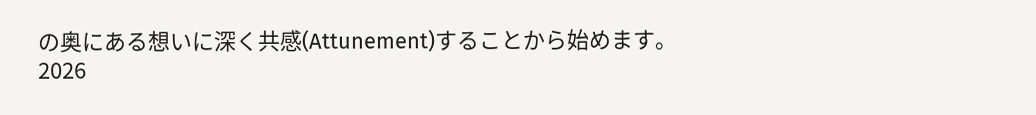の奥にある想いに深く共感(Attunement)することから始めます。
2026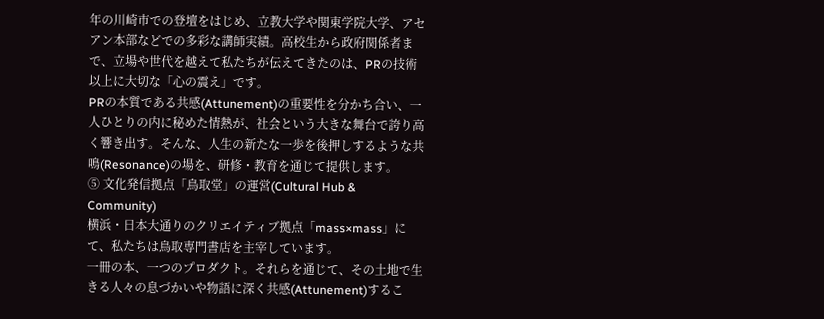年の川崎市での登壇をはじめ、立教大学や関東学院大学、アセアン本部などでの多彩な講師実績。高校生から政府関係者まで、立場や世代を越えて私たちが伝えてきたのは、PRの技術以上に大切な「心の震え」です。
PRの本質である共感(Attunement)の重要性を分かち合い、一人ひとりの内に秘めた情熱が、社会という大きな舞台で誇り高く響き出す。そんな、人生の新たな一歩を後押しするような共鳴(Resonance)の場を、研修・教育を通じて提供します。
⑤ 文化発信拠点「鳥取堂」の運営(Cultural Hub & Community)
横浜・日本大通りのクリエイティブ拠点「mass×mass」にて、私たちは鳥取専門書店を主宰しています。
一冊の本、一つのプロダクト。それらを通じて、その土地で生きる人々の息づかいや物語に深く共感(Attunement)するこ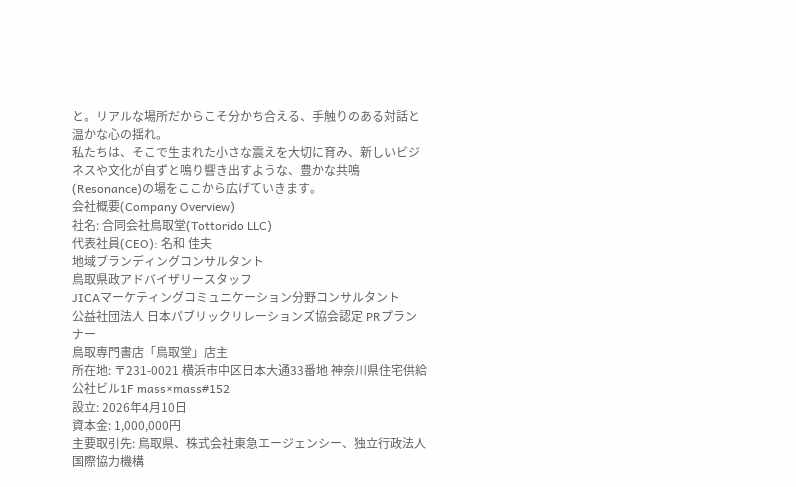と。リアルな場所だからこそ分かち合える、手触りのある対話と温かな心の揺れ。
私たちは、そこで生まれた小さな震えを大切に育み、新しいビジネスや文化が自ずと鳴り響き出すような、豊かな共鳴(Resonance)の場をここから広げていきます。
会社概要(Company Overview)
社名: 合同会社鳥取堂(Tottorido LLC)
代表社員(CEO): 名和 佳夫
地域ブランディングコンサルタント
鳥取県政アドバイザリースタッフ
JICAマーケティングコミュニケーション分野コンサルタント
公益社団法人 日本パブリックリレーションズ協会認定 PRプランナー
鳥取専門書店「鳥取堂」店主
所在地: 〒231-0021 横浜市中区日本大通33番地 神奈川県住宅供給公社ビル1F mass×mass#152
設立: 2026年4月10日
資本金: 1,000,000円
主要取引先: 鳥取県、株式会社東急エージェンシー、独立行政法人国際協力機構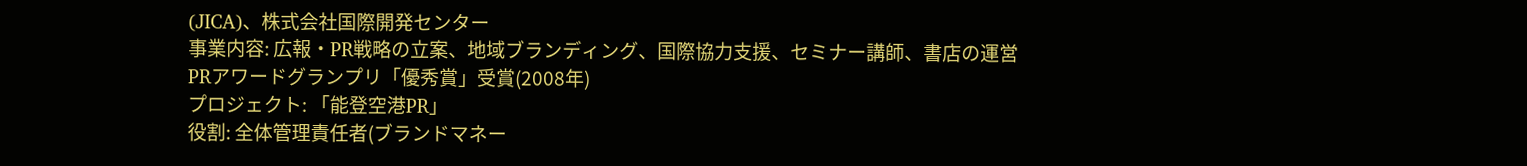(JICA)、株式会社国際開発センター
事業内容: 広報・PR戦略の立案、地域ブランディング、国際協力支援、セミナー講師、書店の運営
PRアワードグランプリ「優秀賞」受賞(2008年)
プロジェクト: 「能登空港PR」
役割: 全体管理責任者(ブランドマネー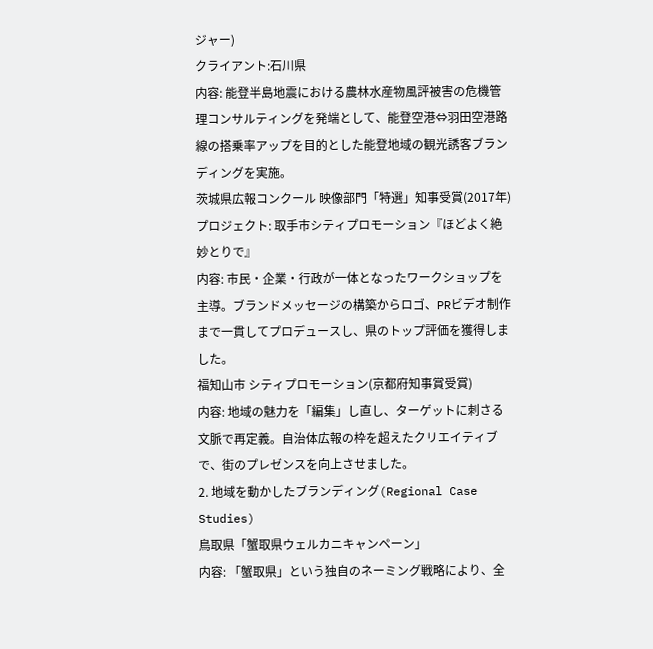ジャー)
クライアント:石川県
内容: 能登半島地震における農林水産物風評被害の危機管理コンサルティングを発端として、能登空港⇔羽田空港路線の搭乗率アップを目的とした能登地域の観光誘客ブランディングを実施。
茨城県広報コンクール 映像部門「特選」知事受賞(2017年)
プロジェクト: 取手市シティプロモーション『ほどよく絶妙とりで』
内容: 市民・企業・行政が一体となったワークショップを主導。ブランドメッセージの構築からロゴ、PRビデオ制作まで一貫してプロデュースし、県のトップ評価を獲得しました。
福知山市 シティプロモーション(京都府知事賞受賞)
内容: 地域の魅力を「編集」し直し、ターゲットに刺さる文脈で再定義。自治体広報の枠を超えたクリエイティブで、街のプレゼンスを向上させました。
2. 地域を動かしたブランディング(Regional Case Studies)
鳥取県「蟹取県ウェルカニキャンペーン」
内容: 「蟹取県」という独自のネーミング戦略により、全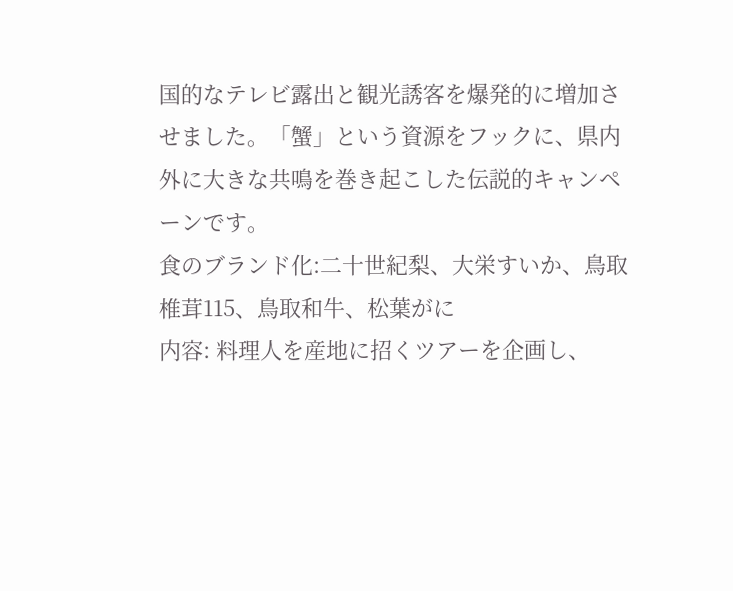国的なテレビ露出と観光誘客を爆発的に増加させました。「蟹」という資源をフックに、県内外に大きな共鳴を巻き起こした伝説的キャンペーンです。
食のブランド化:二十世紀梨、大栄すいか、鳥取椎茸115、鳥取和牛、松葉がに
内容: 料理人を産地に招くツアーを企画し、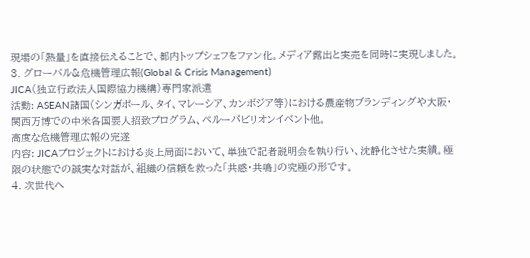現場の「熱量」を直接伝えることで、都内トップシェフをファン化。メディア露出と実売を同時に実現しました。
3. グローバル&危機管理広報(Global & Crisis Management)
JICA(独立行政法人国際協力機構)専門家派遣
活動: ASEAN諸国(シンガポール、タイ、マレーシア、カンボジア等)における農産物ブランディングや大阪・関西万博での中米各国要人招致プログラム、ペルーパビリオンイベント他。
高度な危機管理広報の完遂
内容: JICAプロジェクトにおける炎上局面において、単独で記者説明会を執り行い、沈静化させた実績。極限の状態での誠実な対話が、組織の信頼を救った「共感・共鳴」の究極の形です。
4. 次世代へ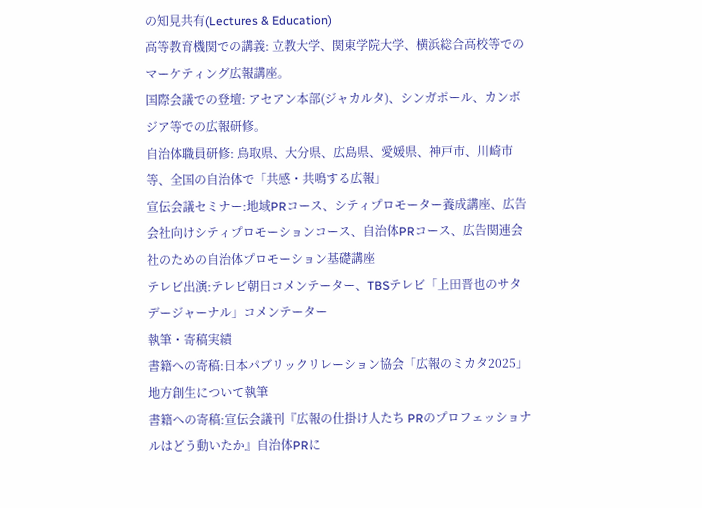の知見共有(Lectures & Education)
高等教育機関での講義: 立教大学、関東学院大学、横浜総合高校等でのマーケティング広報講座。
国際会議での登壇: アセアン本部(ジャカルタ)、シンガポール、カンボジア等での広報研修。
自治体職員研修: 鳥取県、大分県、広島県、愛媛県、神戸市、川崎市等、全国の自治体で「共感・共鳴する広報」
宣伝会議セミナー:地域PRコース、シティプロモーター養成講座、広告会社向けシティプロモーションコース、自治体PRコース、広告関連会社のための自治体プロモーション基礎講座
テレビ出演:テレビ朝日コメンテーター、TBSテレビ「上田晋也のサタデージャーナル」コメンテーター
執筆・寄稿実績
書籍への寄稿:日本パブリックリレーション協会「広報のミカタ2025」地方創生について執筆
書籍への寄稿:宣伝会議刊『広報の仕掛け人たち PRのプロフェッショナルはどう動いたか』自治体PRに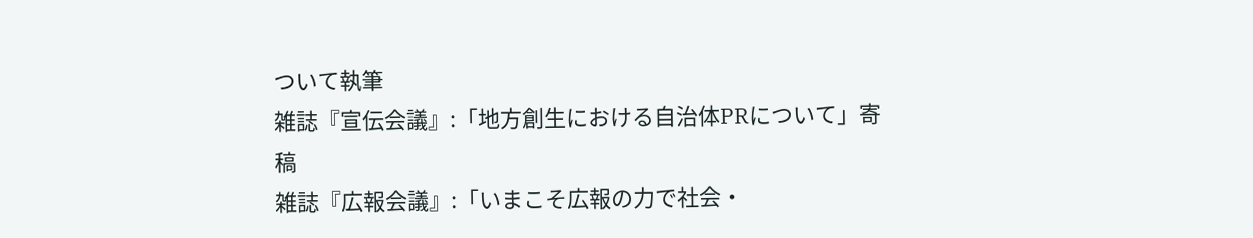ついて執筆
雑誌『宣伝会議』:「地方創生における自治体PRについて」寄稿
雑誌『広報会議』:「いまこそ広報の力で社会・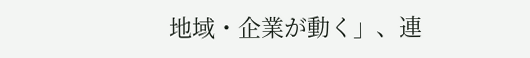地域・企業が動く」、連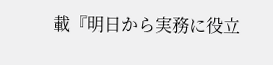載『明日から実務に役立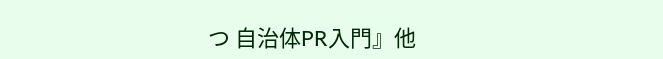つ 自治体PR入門』他